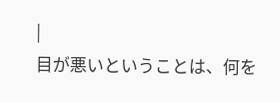|
目が悪いということは、何を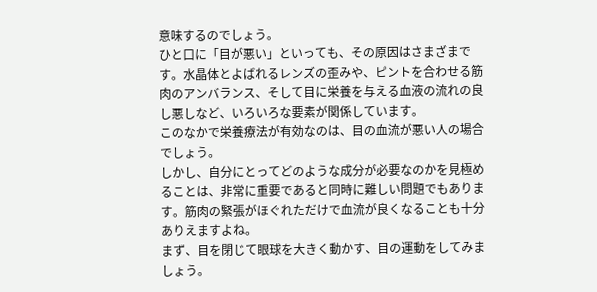意味するのでしょう。
ひと口に「目が悪い」といっても、その原因はさまざまです。水晶体とよばれるレンズの歪みや、ピントを合わせる筋肉のアンバランス、そして目に栄養を与える血液の流れの良し悪しなど、いろいろな要素が関係しています。
このなかで栄養療法が有効なのは、目の血流が悪い人の場合でしょう。
しかし、自分にとってどのような成分が必要なのかを見極めることは、非常に重要であると同時に難しい問題でもあります。筋肉の緊張がほぐれただけで血流が良くなることも十分ありえますよね。
まず、目を閉じて眼球を大きく動かす、目の運動をしてみましょう。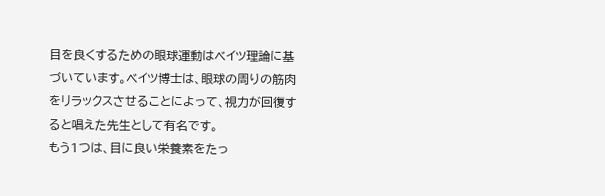目を良くするための眼球運動はベイツ理論に基づいています。ベイツ博士は、眼球の周りの筋肉をリラックスさせることによって、視力が回復すると唱えた先生として有名です。
もう1つは、目に良い栄養素をたっ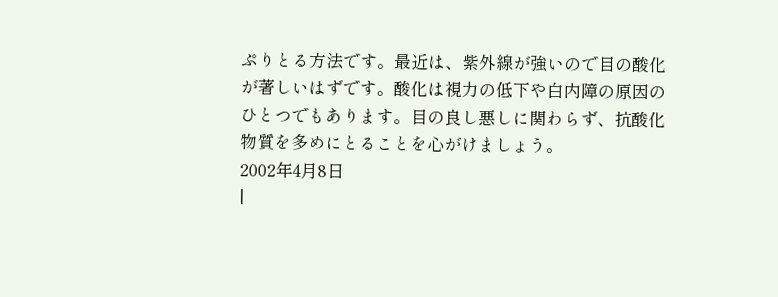ぷりとる方法です。最近は、紫外線が強いので目の酸化が著しいはずです。酸化は視力の低下や白内障の原因のひとつでもあります。目の良し悪しに関わらず、抗酸化物質を多めにとることを心がけましょう。
2002年4月8日
|